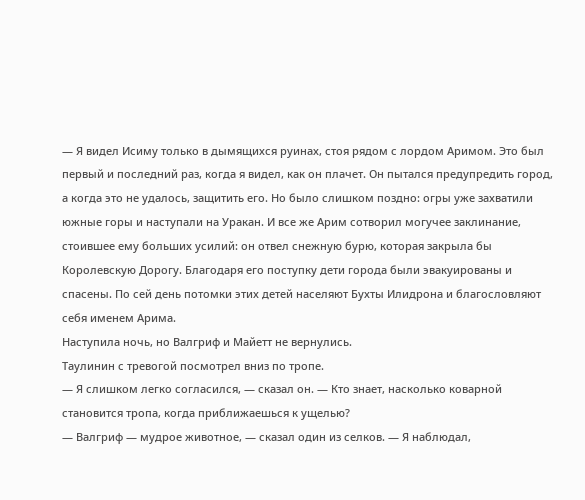— Я видел Исиму только в дымящихся руинах, стоя рядом с лордом Аримом. Это был первый и последний раз, когда я видел, как он плачет. Он пытался предупредить город, а когда это не удалось, защитить его. Но было слишком поздно: огры уже захватили южные горы и наступали на Уракан. И все же Арим сотворил могучее заклинание, стоившее ему больших усилий: он отвел снежную бурю, которая закрыла бы Королевскую Дорогу. Благодаря его поступку дети города были эвакуированы и спасены. По сей день потомки этих детей населяют Бухты Илидрона и благословляют себя именем Арима.
Наступила ночь, но Валгриф и Майетт не вернулись.
Таулинин с тревогой посмотрел вниз по тропе.
— Я слишком легко согласился, — сказал он. — Кто знает, насколько коварной становится тропа, когда приближаешься к ущелью?
— Валгриф — мудрое животное, — сказал один из селков. — Я наблюдал,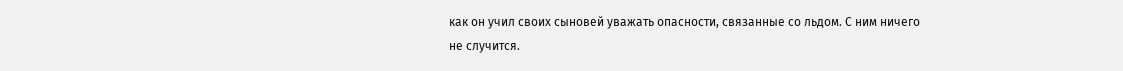как он учил своих сыновей уважать опасности, связанные со льдом. С ним ничего не случится.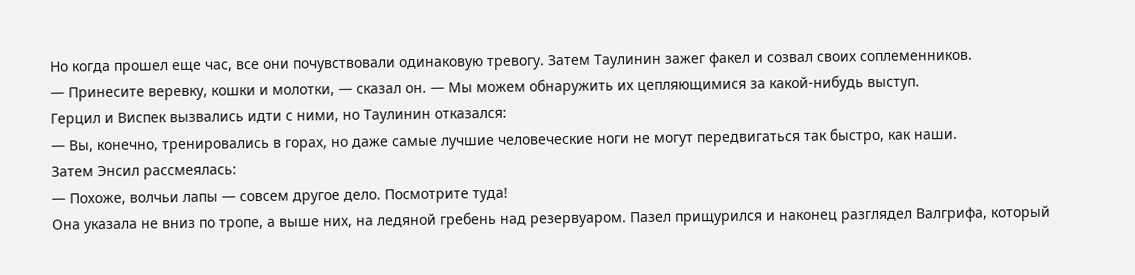Но когда прошел еще час, все они почувствовали одинаковую тревогу. Затем Таулинин зажег факел и созвал своих соплеменников.
— Принесите веревку, кошки и молотки, — сказал он. — Мы можем обнаружить их цепляющимися за какой-нибудь выступ.
Герцил и Виспек вызвались идти с ними, но Таулинин отказался:
— Вы, конечно, тренировались в горах, но даже самые лучшие человеческие ноги не могут передвигаться так быстро, как наши.
Затем Энсил рассмеялась:
— Похоже, волчьи лапы — совсем другое дело. Посмотрите туда!
Она указала не вниз по тропе, а выше них, на ледяной гребень над резервуаром. Пазел прищурился и наконец разглядел Валгрифа, который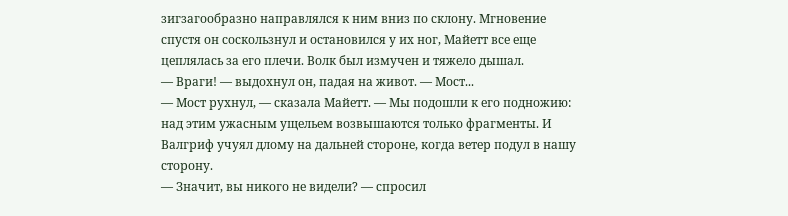зигзагообразно направлялся к ним вниз по склону. Мгновение спустя он соскользнул и остановился у их ног, Майетт все еще цеплялась за его плечи. Волк был измучен и тяжело дышал.
— Враги! — выдохнул он, падая на живот. — Мост...
— Мост рухнул, — сказала Майетт. — Мы подошли к его подножию: над этим ужасным ущельем возвышаются только фрагменты. И Валгриф учуял длому на дальней стороне, когда ветер подул в нашу сторону.
— Значит, вы никого не видели? — спросил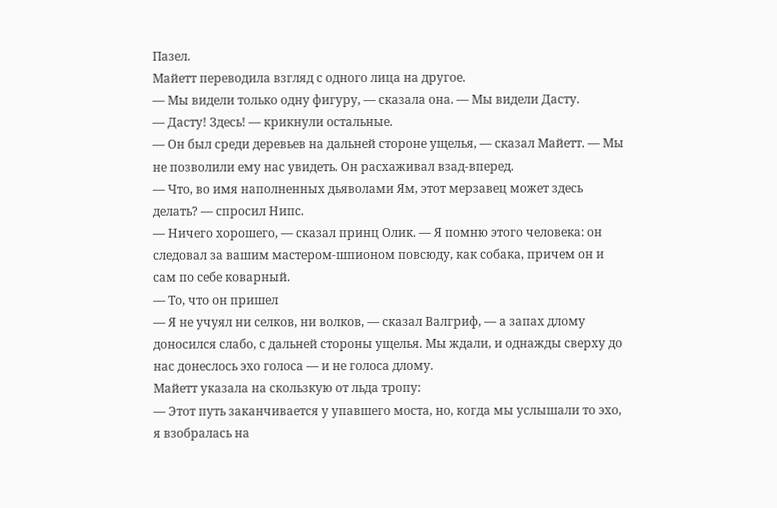Пазел.
Майетт переводила взгляд с одного лица на другое.
— Мы видели только одну фигуру, — сказала она. — Мы видели Дасту.
— Дасту! Здесь! — крикнули остальные.
— Он был среди деревьев на дальней стороне ущелья, — сказал Майетт. — Мы не позволили ему нас увидеть. Он расхаживал взад-вперед.
— Что, во имя наполненных дьяволами Ям, этот мерзавец может здесь делать? — спросил Нипс.
— Ничего хорошего, — сказал принц Олик. — Я помню этого человека: он следовал за вашим мастером-шпионом повсюду, как собака, причем он и сам по себе коварный.
— То, что он пришел
— Я не учуял ни селков, ни волков, — сказал Валгриф, — а запах длому доносился слабо, с дальней стороны ущелья. Мы ждали, и однажды сверху до нас донеслось эхо голоса — и не голоса длому.
Майетт указала на скользкую от льда тропу:
— Этот путь заканчивается у упавшего моста, но, когда мы услышали то эхо, я взобралась на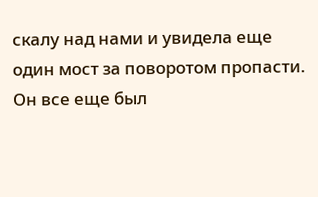скалу над нами и увидела еще один мост за поворотом пропасти. Он все еще был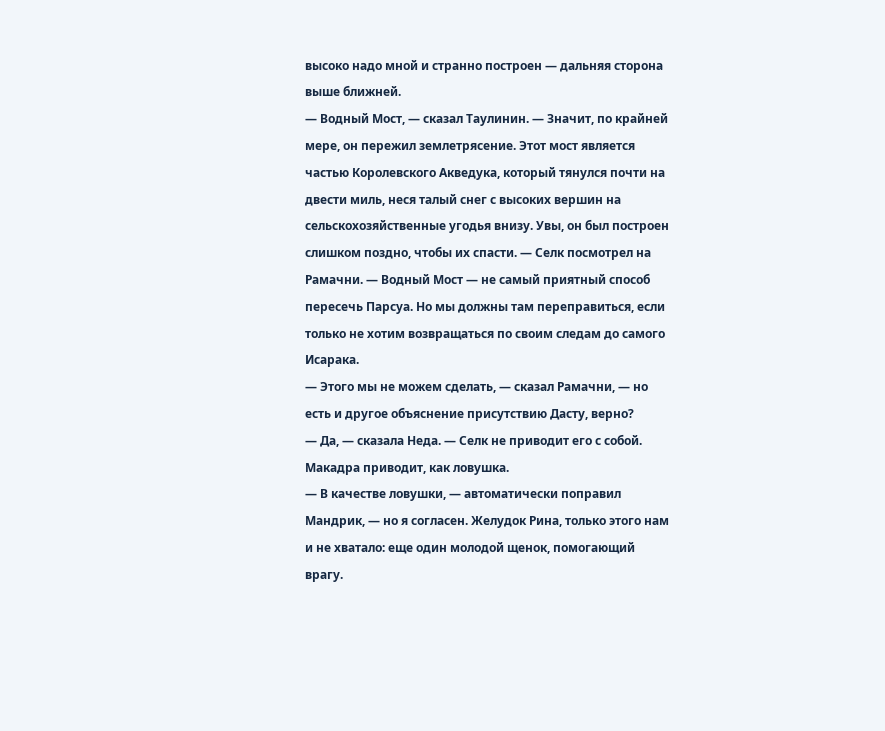высоко надо мной и странно построен — дальняя сторона выше ближней.
— Водный Мост, — сказал Таулинин. — Значит, по крайней мере, он пережил землетрясение. Этот мост является частью Королевского Акведука, который тянулся почти на двести миль, неся талый снег с высоких вершин на сельскохозяйственные угодья внизу. Увы, он был построен слишком поздно, чтобы их спасти. — Селк посмотрел на Рамачни. — Водный Мост — не самый приятный способ пересечь Парсуа. Но мы должны там переправиться, если только не хотим возвращаться по своим следам до самого Исарака.
— Этого мы не можем сделать, — сказал Рамачни, — но есть и другое объяснение присутствию Дасту, верно?
— Да, — сказала Неда. — Селк не приводит его с собой. Макадра приводит, как ловушка.
— В качестве ловушки, — автоматически поправил Мандрик, — но я согласен. Желудок Рина, только этого нам и не хватало: еще один молодой щенок, помогающий врагу.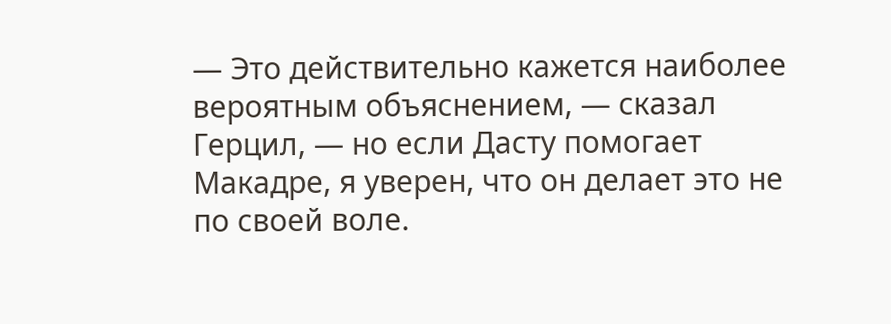— Это действительно кажется наиболее вероятным объяснением, — сказал Герцил, — но если Дасту помогает Макадре, я уверен, что он делает это не по своей воле.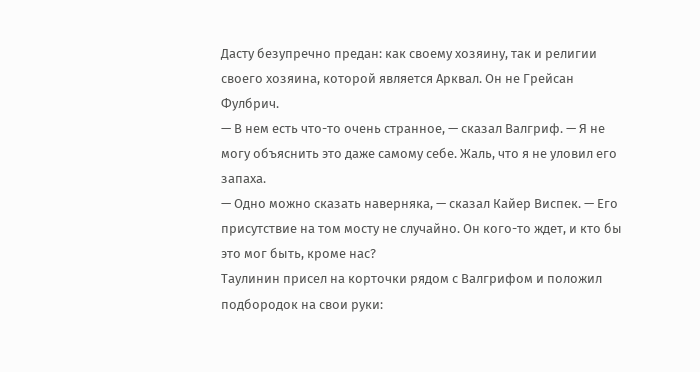Дасту безупречно предан: как своему хозяину, так и религии своего хозяина, которой является Арквал. Он не Грейсан Фулбрич.
— В нем есть что-то очень странное, — сказал Валгриф. — Я не могу объяснить это даже самому себе. Жаль, что я не уловил его запаха.
— Одно можно сказать наверняка, — сказал Кайер Виспек. — Его присутствие на том мосту не случайно. Он кого-то ждет, и кто бы это мог быть, кроме нас?
Таулинин присел на корточки рядом с Валгрифом и положил подбородок на свои руки: